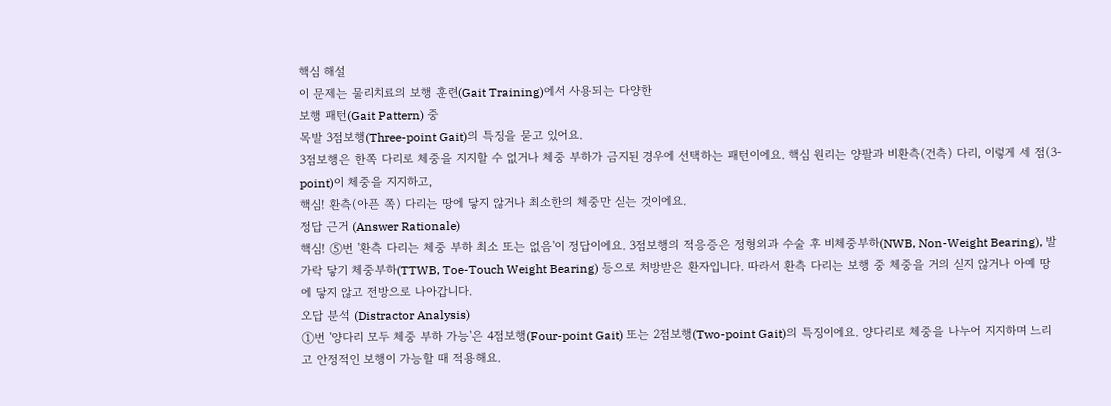핵심 해설
이 문제는 물리치료의 보행 훈련(Gait Training)에서 사용되는 다양한
보행 패턴(Gait Pattern) 중
목발 3점보행(Three-point Gait)의 특징을 묻고 있어요.
3점보행은 한쪽 다리로 체중을 지지할 수 없거나 체중 부하가 금지된 경우에 선택하는 패턴이에요. 핵심 원리는 양팔과 비환측(건측) 다리, 이렇게 세 점(3-point)이 체중을 지지하고,
핵심! 환측(아픈 쪽) 다리는 땅에 닿지 않거나 최소한의 체중만 싣는 것이에요.
정답 근거 (Answer Rationale)
핵심! ⑤번 '환측 다리는 체중 부하 최소 또는 없음'이 정답이에요. 3점보행의 적응증은 정형외과 수술 후 비체중부하(NWB, Non-Weight Bearing), 발가락 닿기 체중부하(TTWB, Toe-Touch Weight Bearing) 등으로 처방받은 환자입니다. 따라서 환측 다리는 보행 중 체중을 거의 싣지 않거나 아예 땅에 닿지 않고 전방으로 나아갑니다.
오답 분석 (Distractor Analysis)
①번 '양다리 모두 체중 부하 가능'은 4점보행(Four-point Gait) 또는 2점보행(Two-point Gait)의 특징이에요. 양다리로 체중을 나누어 지지하며 느리고 안정적인 보행이 가능할 때 적용해요.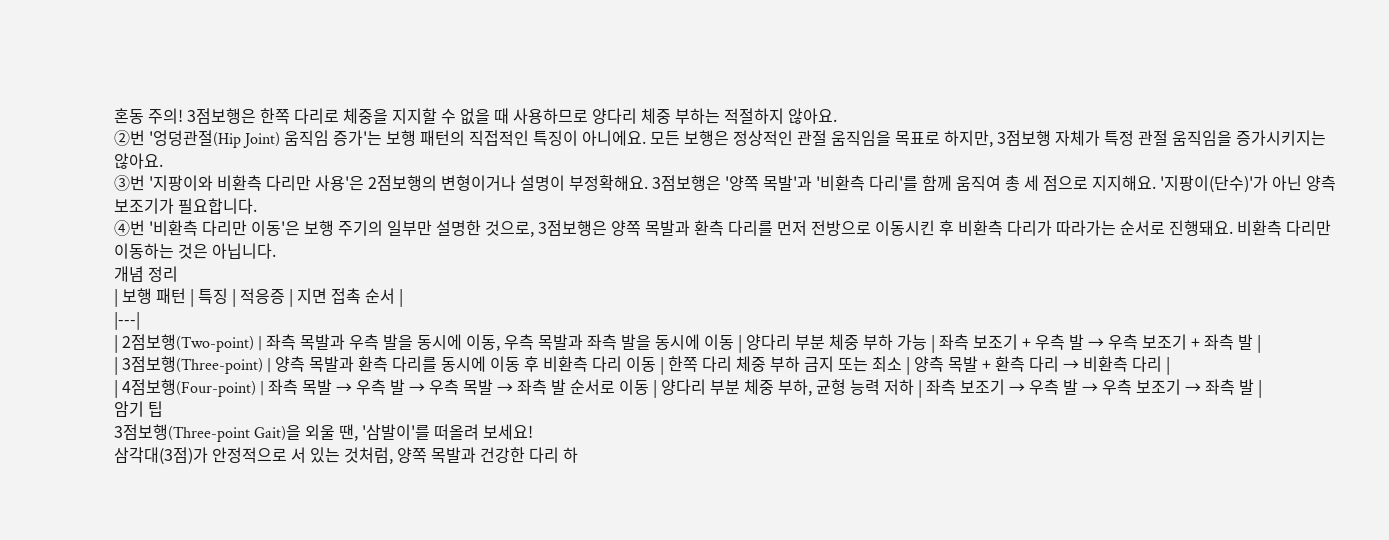혼동 주의! 3점보행은 한쪽 다리로 체중을 지지할 수 없을 때 사용하므로 양다리 체중 부하는 적절하지 않아요.
②번 '엉덩관절(Hip Joint) 움직임 증가'는 보행 패턴의 직접적인 특징이 아니에요. 모든 보행은 정상적인 관절 움직임을 목표로 하지만, 3점보행 자체가 특정 관절 움직임을 증가시키지는 않아요.
③번 '지팡이와 비환측 다리만 사용'은 2점보행의 변형이거나 설명이 부정확해요. 3점보행은 '양쪽 목발'과 '비환측 다리'를 함께 움직여 총 세 점으로 지지해요. '지팡이(단수)'가 아닌 양측 보조기가 필요합니다.
④번 '비환측 다리만 이동'은 보행 주기의 일부만 설명한 것으로, 3점보행은 양쪽 목발과 환측 다리를 먼저 전방으로 이동시킨 후 비환측 다리가 따라가는 순서로 진행돼요. 비환측 다리만 이동하는 것은 아닙니다.
개념 정리
| 보행 패턴 | 특징 | 적응증 | 지면 접촉 순서 |
|---|
| 2점보행(Two-point) | 좌측 목발과 우측 발을 동시에 이동, 우측 목발과 좌측 발을 동시에 이동 | 양다리 부분 체중 부하 가능 | 좌측 보조기 + 우측 발 → 우측 보조기 + 좌측 발 |
| 3점보행(Three-point) | 양측 목발과 환측 다리를 동시에 이동 후 비환측 다리 이동 | 한쪽 다리 체중 부하 금지 또는 최소 | 양측 목발 + 환측 다리 → 비환측 다리 |
| 4점보행(Four-point) | 좌측 목발 → 우측 발 → 우측 목발 → 좌측 발 순서로 이동 | 양다리 부분 체중 부하, 균형 능력 저하 | 좌측 보조기 → 우측 발 → 우측 보조기 → 좌측 발 |
암기 팁
3점보행(Three-point Gait)을 외울 땐, '삼발이'를 떠올려 보세요!
삼각대(3점)가 안정적으로 서 있는 것처럼, 양쪽 목발과 건강한 다리 하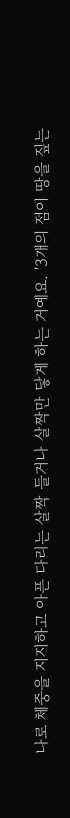나로 체중을 지지하고 아픈 다리는 살짝 들거나 살짝만 닿게 하는 거예요. '3개의 점이 땅을 짚는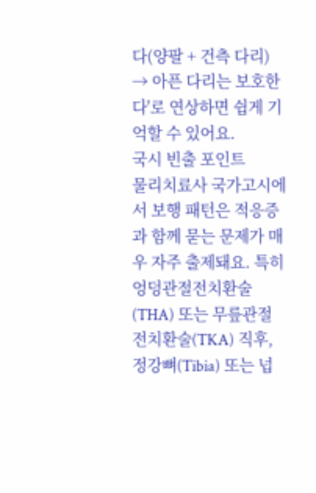다(양팔 + 건측 다리) → 아픈 다리는 보호한다'로 연상하면 쉽게 기억할 수 있어요.
국시 빈출 포인트
물리치료사 국가고시에서 보행 패턴은 적응증과 함께 묻는 문제가 매우 자주 출제돼요. 특히
엉덩관절전치환술(THA) 또는 무릎관절전치환술(TKA) 직후,
정강뼈(Tibia) 또는 넙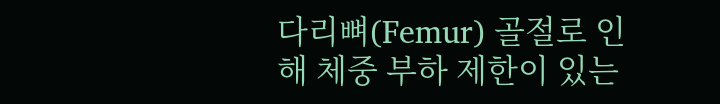다리뼈(Femur) 골절로 인해 체중 부하 제한이 있는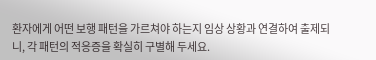환자에게 어떤 보행 패턴을 가르쳐야 하는지 임상 상황과 연결하여 출제되니, 각 패턴의 적응증을 확실히 구별해 두세요.